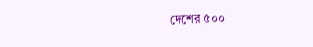দেশের ৫০০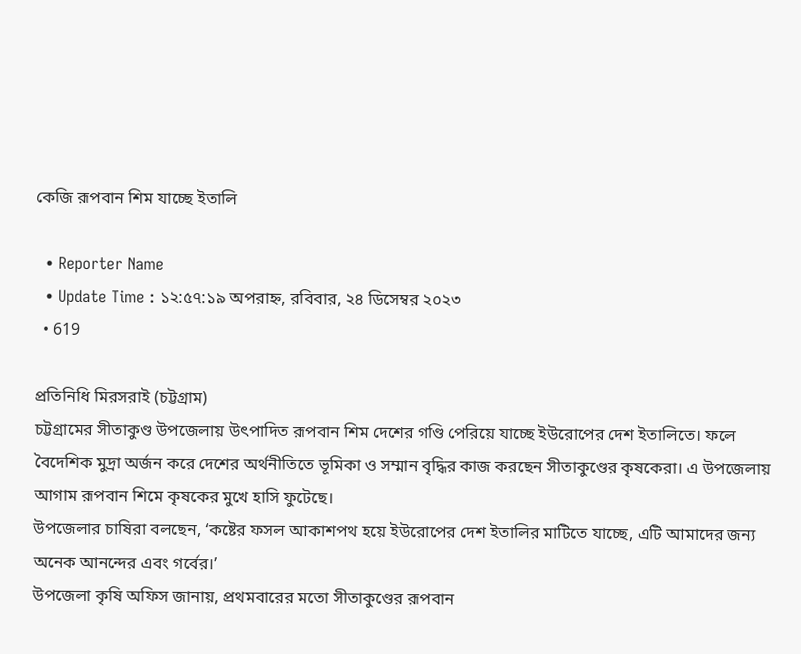কেজি রূপবান শিম যাচ্ছে ইতালি

  • Reporter Name
  • Update Time : ১২:৫৭:১৯ অপরাহ্ন, রবিবার, ২৪ ডিসেম্বর ২০২৩
  • 619

প্রতিনিধি মিরসরাই (চট্টগ্রাম)
চট্টগ্রামের সীতাকুণ্ড উপজেলায় উৎপাদিত রূপবান শিম দেশের গণ্ডি পেরিয়ে যাচ্ছে ইউরোপের দেশ ইতালিতে। ফলে বৈদেশিক মুদ্রা অর্জন করে দেশের অর্থনীতিতে ভূমিকা ও সম্মান বৃদ্ধির কাজ করছেন সীতাকুণ্ডের কৃষকেরা। এ উপজেলায় আগাম রূপবান শিমে কৃষকের মুখে হাসি ফুটেছে।
উপজেলার চাষিরা বলছেন, ‘কষ্টের ফসল আকাশপথ হয়ে ইউরোপের দেশ ইতালির মাটিতে যাচ্ছে, এটি আমাদের জন্য অনেক আনন্দের এবং গর্বের।’
উপজেলা কৃষি অফিস জানায়, প্রথমবারের মতো সীতাকুণ্ডের রূপবান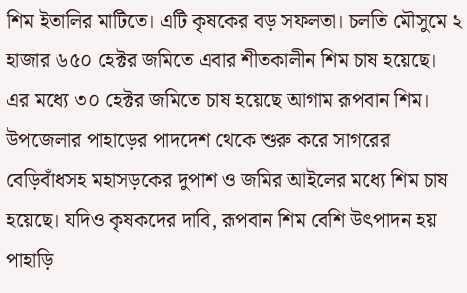শিম ইতালির মাটিতে। এটি কৃষকের বড় সফলতা। চলতি মৌসুমে ২ হাজার ৬৫০ হেক্টর জমিতে এবার শীতকালীন শিম চাষ হয়েছে। এর মধ্যে ৩০ হেক্টর জমিতে চাষ হয়েছে আগাম রূপবান শিম।
উপজেলার পাহাড়ের পাদদেশ থেকে শুরু করে সাগরের বেড়িবাঁধসহ মহাসড়কের দুপাশ ও জমির আইলের মধ্যে শিম চাষ হয়েছে। যদিও কৃষকদের দাবি, রূপবান শিম বেশি উৎপাদন হয় পাহাড়ি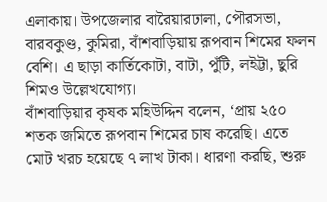এলাকায়। উপজেলার বারৈয়ারঢালা, পৌরসভা, বারবকুণ্ড, কুমিরা, বাঁশবাড়িয়ায় রূপবান শিমের ফলন বেশি। এ ছাড়া কার্তিকোটা, বাটা, পুঁটি, লইট্টা, ছুরি শিমও উল্লেখযোগ্য।
বাঁশবাড়িয়ার কৃষক মহিউদ্দিন বলেন, ‘প্রায় ২৫০ শতক জমিতে রূপবান শিমের চাষ করেছি। এতে মোট খরচ হয়েছে ৭ লাখ টাকা। ধারণা করছি, শুরু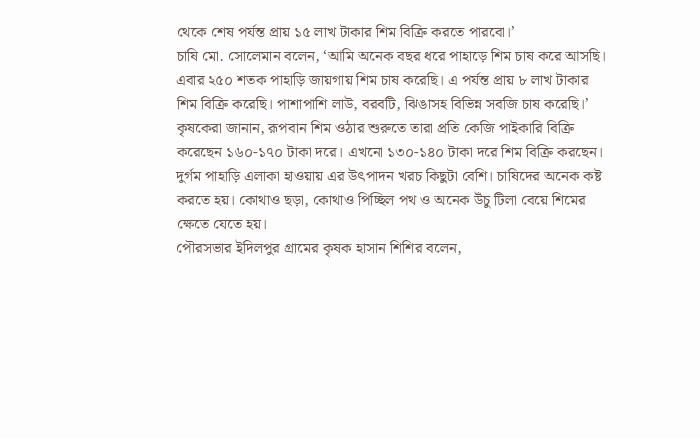থেকে শেষ পর্যন্ত প্রায় ১৫ লাখ টাকার শিম বিক্রি করতে পারবো।’
চাষি মো. সোলেমান বলেন, ‘আমি অনেক বছর ধরে পাহাড়ে শিম চাষ করে আসছি। এবার ২৫০ শতক পাহাড়ি জায়গায় শিম চাষ করেছি। এ পর্যন্ত প্রায় ৮ লাখ টাকার শিম বিক্রি করেছি। পাশাপাশি লাউ, বরবটি, ঝিঙাসহ বিভিন্ন সবজি চাষ করেছি।’
কৃষকেরা জানান, রূপবান শিম ওঠার শুরুতে তারা প্রতি কেজি পাইকারি বিক্রি করেছেন ১৬০-১৭০ টাকা দরে। এখনো ১৩০-১৪০ টাকা দরে শিম বিক্রি করছেন। দুর্গম পাহাড়ি এলাকা হাওয়ায় এর উৎপাদন খরচ কিছুটা বেশি। চাষিদের অনেক কষ্ট করতে হয়। কোথাও ছড়া, কোথাও পিচ্ছিল পথ ও অনেক উঁচু টিলা বেয়ে শিমের ক্ষেতে যেতে হয়।
পৌরসভার ইদিলপুর গ্রামের কৃষক হাসান শিশির বলেন,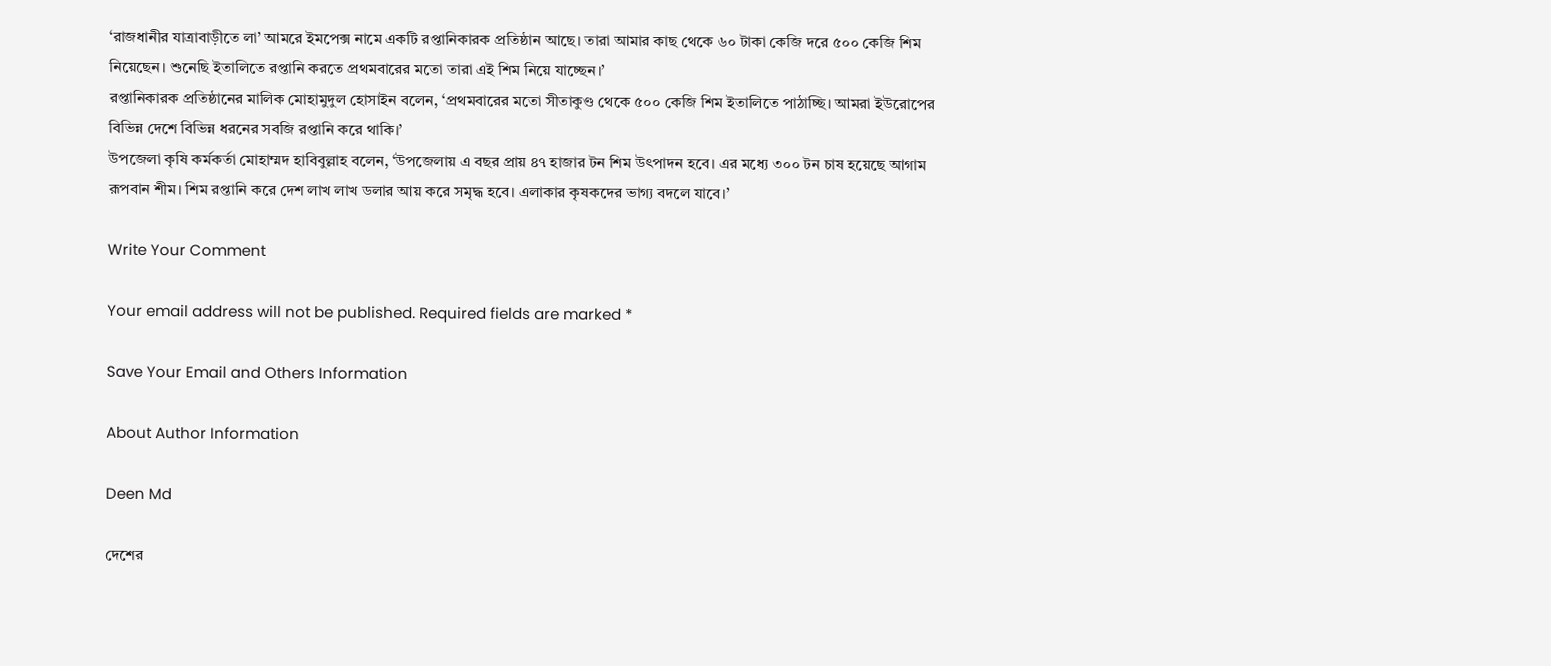‘রাজধানীর যাত্রাবাড়ীতে লা’ আমরে ইমপেক্স নামে একটি রপ্তানিকারক প্রতিষ্ঠান আছে। তারা আমার কাছ থেকে ৬০ টাকা কেজি দরে ৫০০ কেজি শিম নিয়েছেন। শুনেছি ইতালিতে রপ্তানি করতে প্রথমবারের মতো তারা এই শিম নিয়ে যাচ্ছেন।’
রপ্তানিকারক প্রতিষ্ঠানের মালিক মোহামুদুল হোসাইন বলেন, ‘প্রথমবারের মতো সীতাকুণ্ড থেকে ৫০০ কেজি শিম ইতালিতে পাঠাচ্ছি। আমরা ইউরোপের বিভিন্ন দেশে বিভিন্ন ধরনের সবজি রপ্তানি করে থাকি।’
উপজেলা কৃষি কর্মকর্তা মোহাম্মদ হাবিবুল্লাহ বলেন, ‘উপজেলায় এ বছর প্রায় ৪৭ হাজার টন শিম উৎপাদন হবে। এর মধ্যে ৩০০ টন চাষ হয়েছে আগাম রূপবান শীম। শিম রপ্তানি করে দেশ লাখ লাখ ডলার আয় করে সমৃদ্ধ হবে। এলাকার কৃষকদের ভাগ্য বদলে যাবে।’

Write Your Comment

Your email address will not be published. Required fields are marked *

Save Your Email and Others Information

About Author Information

Deen Md

দেশের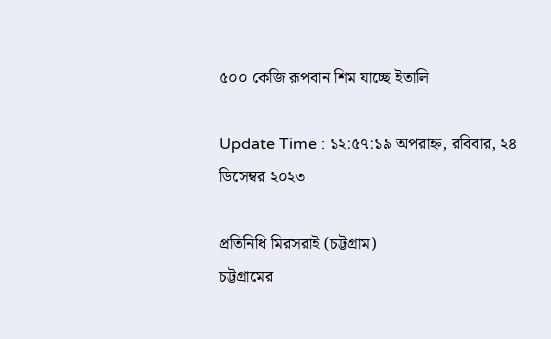৫০০ কেজি রূপবান শিম যাচ্ছে ইতালি

Update Time : ১২:৫৭:১৯ অপরাহ্ন, রবিবার, ২৪ ডিসেম্বর ২০২৩

প্রতিনিধি মিরসরাই (চট্টগ্রাম)
চট্টগ্রামের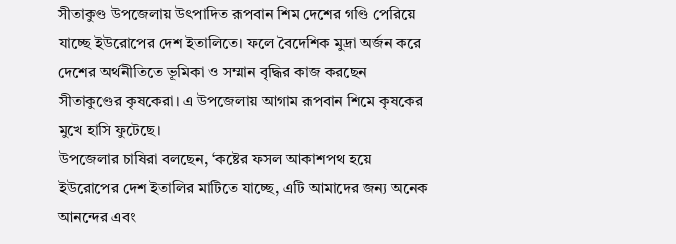সীতাকুণ্ড উপজেলায় উৎপাদিত রূপবান শিম দেশের গণ্ডি পেরিয়ে যাচ্ছে ইউরোপের দেশ ইতালিতে। ফলে বৈদেশিক মুদ্রা অর্জন করে দেশের অর্থনীতিতে ভূমিকা ও সম্মান বৃদ্ধির কাজ করছেন সীতাকুণ্ডের কৃষকেরা। এ উপজেলায় আগাম রূপবান শিমে কৃষকের মুখে হাসি ফুটেছে।
উপজেলার চাষিরা বলছেন, ‘কষ্টের ফসল আকাশপথ হয়ে ইউরোপের দেশ ইতালির মাটিতে যাচ্ছে, এটি আমাদের জন্য অনেক আনন্দের এবং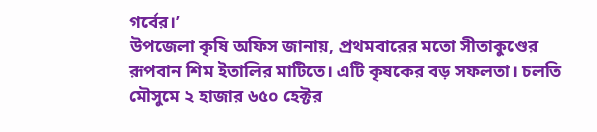গর্বের।’
উপজেলা কৃষি অফিস জানায়, প্রথমবারের মতো সীতাকুণ্ডের রূপবান শিম ইতালির মাটিতে। এটি কৃষকের বড় সফলতা। চলতি মৌসুমে ২ হাজার ৬৫০ হেক্টর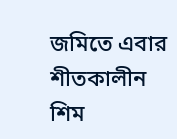জমিতে এবার শীতকালীন শিম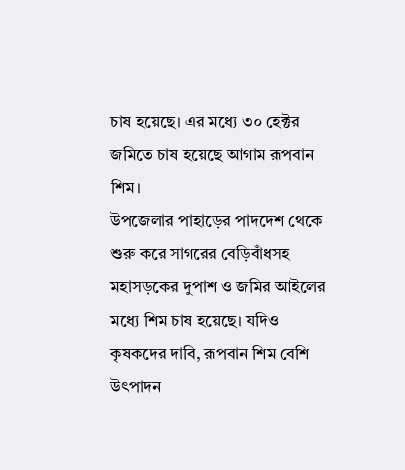চাষ হয়েছে। এর মধ্যে ৩০ হেক্টর জমিতে চাষ হয়েছে আগাম রূপবান শিম।
উপজেলার পাহাড়ের পাদদেশ থেকে শুরু করে সাগরের বেড়িবাঁধসহ মহাসড়কের দুপাশ ও জমির আইলের মধ্যে শিম চাষ হয়েছে। যদিও কৃষকদের দাবি, রূপবান শিম বেশি উৎপাদন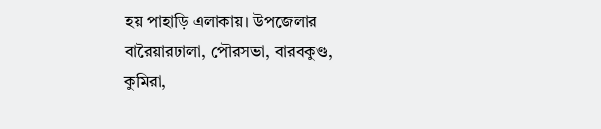হয় পাহাড়ি এলাকায়। উপজেলার বারৈয়ারঢালা, পৌরসভা, বারবকুণ্ড, কুমিরা,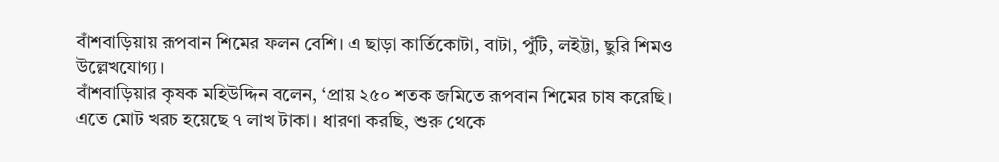বাঁশবাড়িয়ায় রূপবান শিমের ফলন বেশি। এ ছাড়া কার্তিকোটা, বাটা, পুঁটি, লইট্টা, ছুরি শিমও উল্লেখযোগ্য।
বাঁশবাড়িয়ার কৃষক মহিউদ্দিন বলেন, ‘প্রায় ২৫০ শতক জমিতে রূপবান শিমের চাষ করেছি। এতে মোট খরচ হয়েছে ৭ লাখ টাকা। ধারণা করছি, শুরু থেকে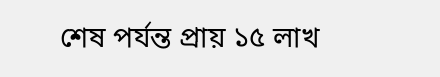শেষ পর্যন্ত প্রায় ১৫ লাখ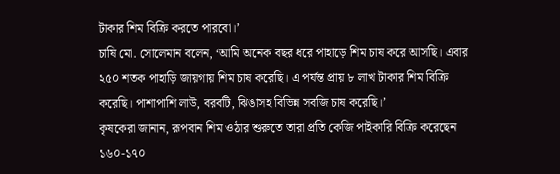টাকার শিম বিক্রি করতে পারবো।’
চাষি মো. সোলেমান বলেন, ‘আমি অনেক বছর ধরে পাহাড়ে শিম চাষ করে আসছি। এবার ২৫০ শতক পাহাড়ি জায়গায় শিম চাষ করেছি। এ পর্যন্ত প্রায় ৮ লাখ টাকার শিম বিক্রি করেছি। পাশাপাশি লাউ, বরবটি, ঝিঙাসহ বিভিন্ন সবজি চাষ করেছি।’
কৃষকেরা জানান, রূপবান শিম ওঠার শুরুতে তারা প্রতি কেজি পাইকারি বিক্রি করেছেন ১৬০-১৭০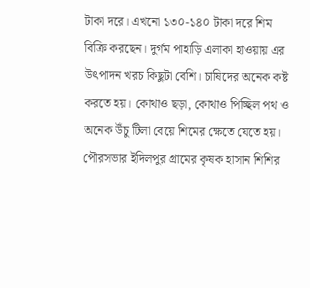টাকা দরে। এখনো ১৩০-১৪০ টাকা দরে শিম বিক্রি করছেন। দুর্গম পাহাড়ি এলাকা হাওয়ায় এর উৎপাদন খরচ কিছুটা বেশি। চাষিদের অনেক কষ্ট করতে হয়। কোথাও ছড়া, কোথাও পিচ্ছিল পথ ও অনেক উঁচু টিলা বেয়ে শিমের ক্ষেতে যেতে হয়।
পৌরসভার ইদিলপুর গ্রামের কৃষক হাসান শিশির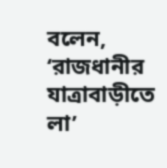বলেন, ‘রাজধানীর যাত্রাবাড়ীতে লা’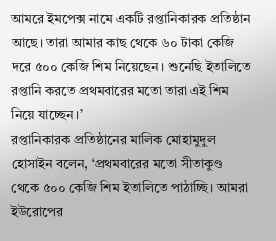আমরে ইমপেক্স নামে একটি রপ্তানিকারক প্রতিষ্ঠান আছে। তারা আমার কাছ থেকে ৬০ টাকা কেজি দরে ৫০০ কেজি শিম নিয়েছেন। শুনেছি ইতালিতে রপ্তানি করতে প্রথমবারের মতো তারা এই শিম নিয়ে যাচ্ছেন।’
রপ্তানিকারক প্রতিষ্ঠানের মালিক মোহামুদুল হোসাইন বলেন, ‘প্রথমবারের মতো সীতাকুণ্ড থেকে ৫০০ কেজি শিম ইতালিতে পাঠাচ্ছি। আমরা ইউরোপের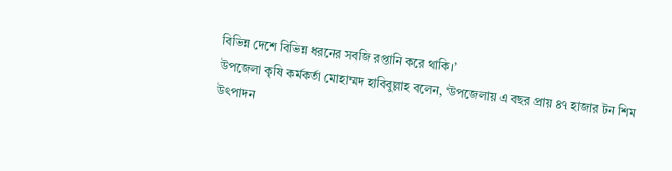বিভিন্ন দেশে বিভিন্ন ধরনের সবজি রপ্তানি করে থাকি।’
উপজেলা কৃষি কর্মকর্তা মোহাম্মদ হাবিবুল্লাহ বলেন, ‘উপজেলায় এ বছর প্রায় ৪৭ হাজার টন শিম উৎপাদন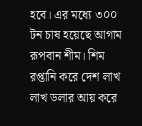হবে। এর মধ্যে ৩০০ টন চাষ হয়েছে আগাম রূপবান শীম। শিম রপ্তানি করে দেশ লাখ লাখ ডলার আয় করে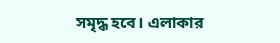সমৃদ্ধ হবে। এলাকার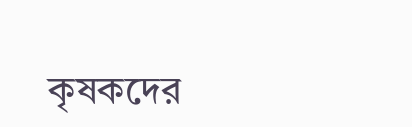কৃষকদের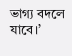ভাগ্য বদলে যাবে।’